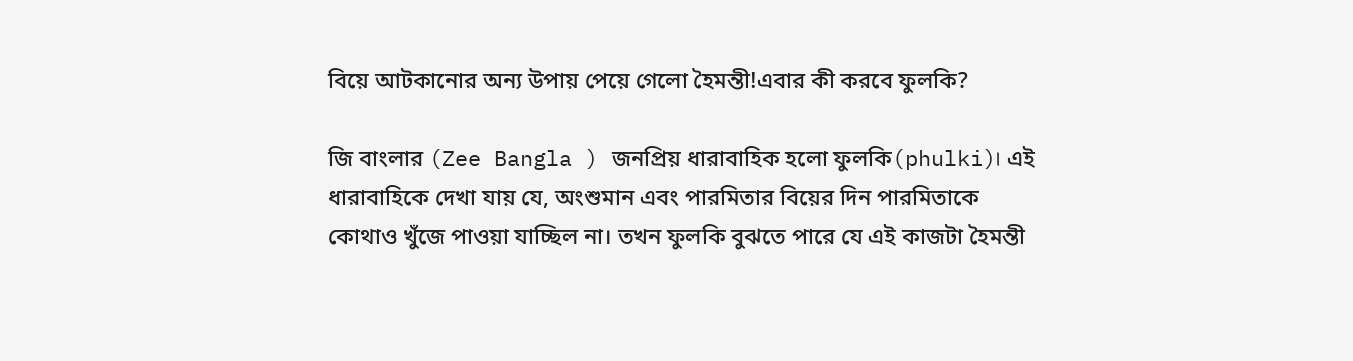বিয়ে আটকানোর অন্য উপায় পেয়ে গেলো হৈমন্তী!এবার কী করবে ফুলকি?

জি বাংলার (Zee Bangla ) জনপ্রিয় ধারাবাহিক হলো ফুলকি(phulki)। এই ধারাবাহিকে দেখা যায় যে, অংশুমান এবং পারমিতার বিয়ের দিন পারমিতাকে কোথাও খুঁজে পাওয়া যাচ্ছিল না। তখন ফুলকি বুঝতে পারে যে এই কাজটা হৈমন্তী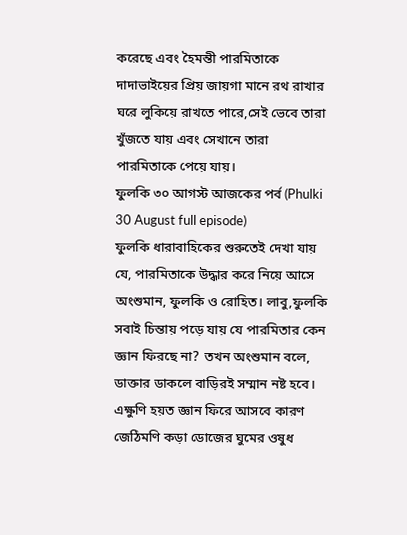করেছে এবং হৈমন্তী পারমিতাকে দাদাভাইয়ের প্রিয় জায়গা মানে রথ রাখার ঘরে লুকিয়ে রাখতে পারে,সেই ভেবে তারা খুঁজতে যায় এবং সেখানে তারা পারমিতাকে পেয়ে যায়।
ফুলকি ৩০ আগস্ট আজকের পর্ব (Phulki 30 August full episode)
ফুলকি ধারাবাহিকের শুরুতেই দেখা যায় যে, পারমিতাকে উদ্ধার করে নিয়ে আসে অংশুমান, ফুলকি ও রোহিত। লাবু,ফুলকি সবাই চিন্তায় পড়ে যায় যে পারমিতার কেন জ্ঞান ফিরছে না? তখন অংশুমান বলে, ডাক্তার ডাকলে বাড়িরই সম্মান নষ্ট হবে। এক্ষুণি হয়ত জ্ঞান ফিরে আসবে কারণ জেঠিমণি কড়া ডোজের ঘুমের ওষুধ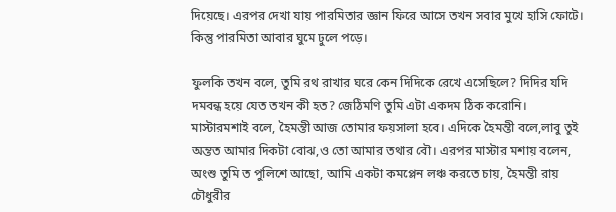দিয়েছে। এরপর দেখা যায় পারমিতার জ্ঞান ফিরে আসে তখন সবার মুখে হাসি ফোটে। কিন্তু পারমিতা আবার ঘুমে ঢুলে পড়ে।

ফুলকি তখন বলে, তুমি রথ রাখার ঘরে কেন দিদিকে রেখে এসেছিলে? দিদির যদি দমবন্ধ হয়ে যেত তখন কী হত? জেঠিমণি তুমি এটা একদম ঠিক করোনি। মাস্টারমশাই বলে, হৈমন্তী আজ তোমার ফয়সালা হবে। এদিকে হৈমন্তী বলে,লাবু তুই অন্তত আমার দিকটা বোঝ,ও তো আমার তথার বৌ। এরপর মাস্টার মশায় বলেন, অংশু তুমি ত পুলিশে আছো, আমি একটা কমপ্লেন লঞ্চ করতে চায়, হৈমন্তী রায় চৌধুরীর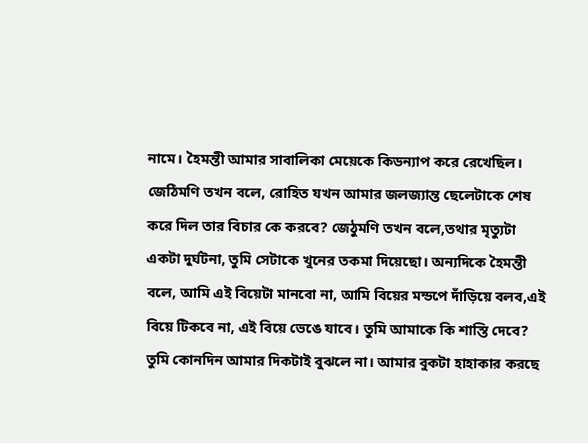নামে। হৈমন্তী আমার সাবালিকা মেয়েকে কিডন্যাপ করে রেখেছিল।
জেঠিমণি তখন বলে, রোহিত যখন আমার জলজ্যান্ত ছেলেটাকে শেষ করে দিল তার বিচার কে করবে? জেঠুমণি তখন বলে,তথার মৃত্যুটা একটা দুর্ঘটনা, তুমি সেটাকে খুনের তকমা দিয়েছো। অন্যদিকে হৈমন্তী বলে, আমি এই বিয়েটা মানবো না, আমি বিয়ের মন্ডপে দাঁড়িয়ে বলব,এই বিয়ে টিকবে না, এই বিয়ে ভেঙে যাবে। তুমি আমাকে কি শাস্তি দেবে? তুমি কোনদিন আমার দিকটাই বুঝলে না। আমার বুকটা হাহাকার করছে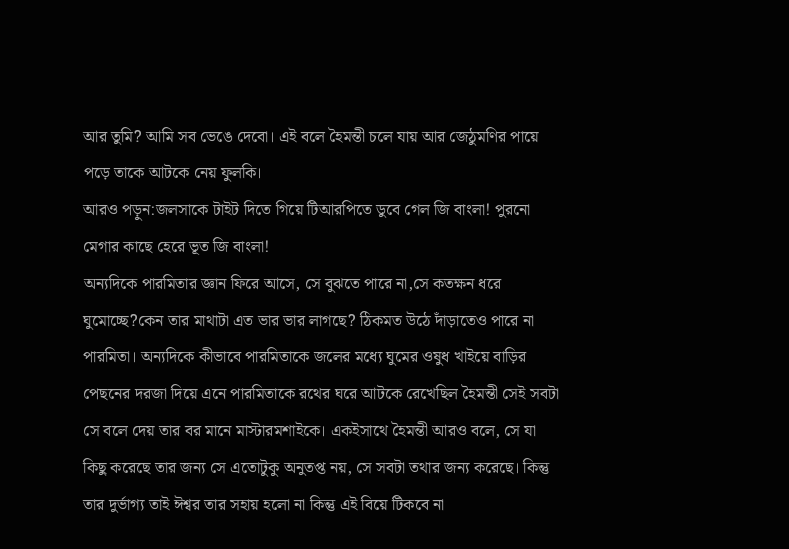আর তুমি? আমি সব ভেঙে দেবো। এই বলে হৈমন্তী চলে যায় আর জেঠুমণির পায়ে পড়ে তাকে আটকে নেয় ফুলকি।
আরও পড়ুন:জলসাকে টাইট দিতে গিয়ে টিআরপিতে ডুবে গেল জি বাংলা! পুরনো মেগার কাছে হেরে ভূত জি বাংলা!
অন্যদিকে পারমিতার জ্ঞান ফিরে আসে, সে বুঝতে পারে না,সে কতক্ষন ধরে ঘুমোচ্ছে?কেন তার মাথাটা এত ভার ভার লাগছে? ঠিকমত উঠে দাঁড়াতেও পারে না পারমিতা। অন্যদিকে কীভাবে পারমিতাকে জলের মধ্যে ঘুমের ওষুধ খাইয়ে বাড়ির পেছনের দরজা দিয়ে এনে পারমিতাকে রথের ঘরে আটকে রেখেছিল হৈমন্তী সেই সবটা সে বলে দেয় তার বর মানে মাস্টারমশাইকে। একইসাথে হৈমন্তী আরও বলে, সে যা কিছু করেছে তার জন্য সে এতোটুকু অনুতপ্ত নয়, সে সবটা তথার জন্য করেছে। কিন্তু তার দুর্ভাগ্য তাই ঈশ্বর তার সহায় হলো না কিন্তু এই বিয়ে টিকবে না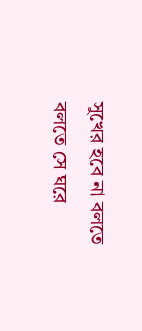সুখের হবে না বলতে বলতে সে ঘরে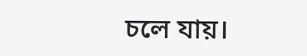চলে যায়।